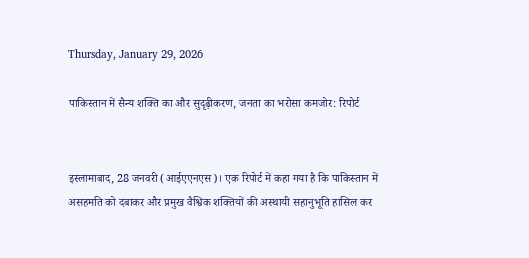Thursday, January 29, 2026

पाकिस्तान में सैन्य शक्ति का और सुदृढ़ीकरण, जनता का भरोसा कमजोर: रिपोर्ट


इस्लामाबाद, 28 जनवरी (आईएएनएस)। एक रिपोर्ट में कहा गया है कि पाकिस्तान में असहमति को दबाकर और प्रमुख वैश्विक शक्तियों की अस्थायी सहानुभूति हासिल कर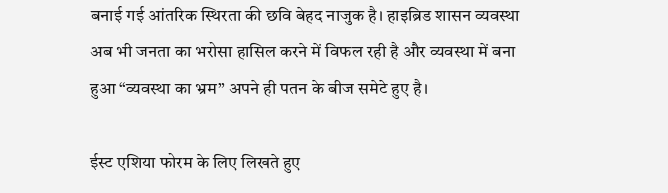बनाई गई आंतरिक स्थिरता की छवि बेहद नाजुक है। हाइब्रिड शासन व्यवस्था अब भी जनता का भरोसा हासिल करने में विफल रही है और व्यवस्था में बना हुआ “व्यवस्था का भ्रम” अपने ही पतन के बीज समेटे हुए है।

ईस्ट एशिया फोरम के लिए लिखते हुए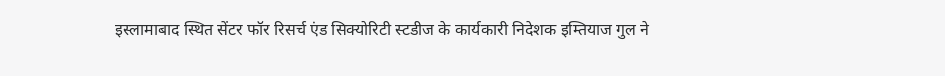इस्लामाबाद स्थित सेंटर फॉर रिसर्च एंड सिक्योरिटी स्टडीज के कार्यकारी निदेशक इम्तियाज गुल ने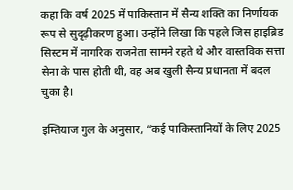कहा कि वर्ष 2025 में पाकिस्तान में सैन्य शक्ति का निर्णायक रूप से सुदृढ़ीकरण हुआ। उन्होंने लिखा कि पहले जिस हाइब्रिड सिस्टम में नागरिक राजनेता सामने रहते थे और वास्तविक सत्ता सेना के पास होती थी, वह अब खुली सैन्य प्रधानता में बदल चुका है।

इम्तियाज गुल के अनुसार, “कई पाकिस्तानियों के लिए 2025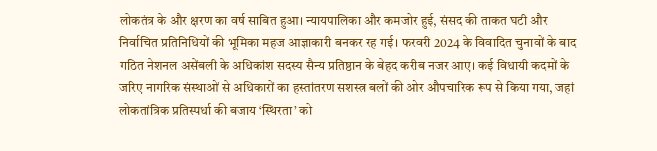लोकतंत्र के और क्षरण का वर्ष साबित हुआ। न्यायपालिका और कमजोर हुई, संसद की ताकत घटी और निर्वाचित प्रतिनिधियों की भूमिका महज आज्ञाकारी बनकर रह गई। फरवरी 2024 के विवादित चुनावों के बाद गठित नेशनल असेंबली के अधिकांश सदस्य सैन्य प्रतिष्ठान के बेहद करीब नजर आए। कई विधायी कदमों के जरिए नागरिक संस्थाओं से अधिकारों का हस्तांतरण सशस्त्र बलों की ओर औपचारिक रूप से किया गया, जहां लोकतांत्रिक प्रतिस्पर्धा की बजाय ‘स्थिरता’ को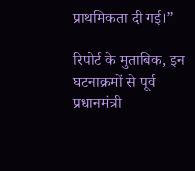प्राथमिकता दी गई।”

रिपोर्ट के मुताबिक, इन घटनाक्रमों से पूर्व प्रधानमंत्री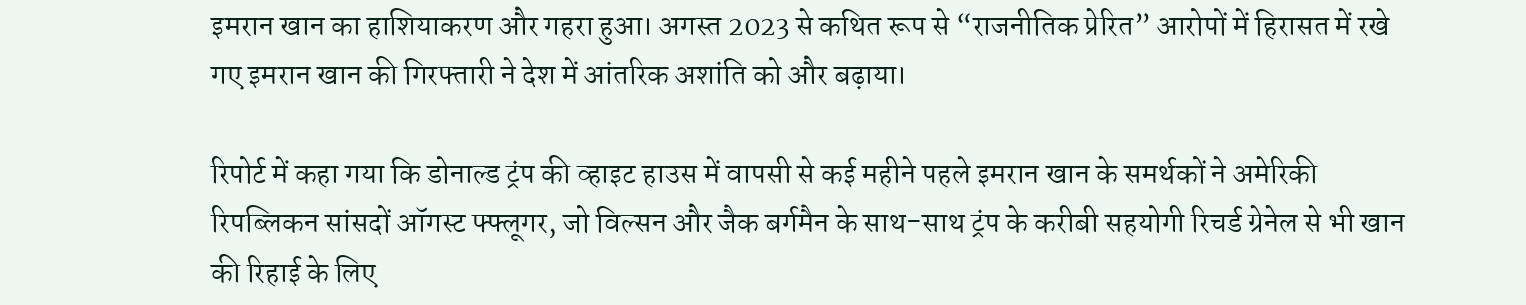इमरान खान का हाशियाकरण और गहरा हुआ। अगस्त 2023 से कथित रूप से “राजनीतिक प्रेरित” आरोपों में हिरासत में रखे गए इमरान खान की गिरफ्तारी ने देश में आंतरिक अशांति को और बढ़ाया।

रिपोर्ट में कहा गया कि डोनाल्ड ट्रंप की व्हाइट हाउस में वापसी से कई महीने पहले इमरान खान के समर्थकों ने अमेरिकी रिपब्लिकन सांसदों ऑगस्ट फ्फ्लूगर, जो विल्सन और जैक बर्गमैन के साथ-साथ ट्रंप के करीबी सहयोगी रिचर्ड ग्रेनेल से भी खान की रिहाई के लिए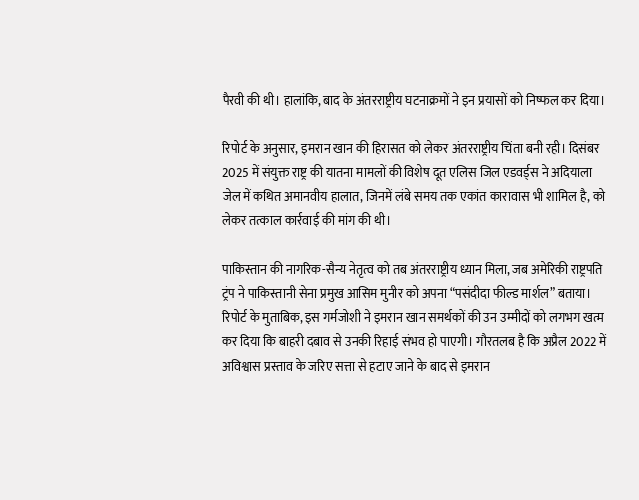पैरवी की थी। हालांकि, बाद के अंतरराष्ट्रीय घटनाक्रमों ने इन प्रयासों को निष्फल कर दिया।

रिपोर्ट के अनुसार, इमरान खान की हिरासत को लेकर अंतरराष्ट्रीय चिंता बनी रही। दिसंबर 2025 में संयुक्त राष्ट्र की यातना मामलों की विशेष दूत एलिस जिल एडवर्ड्स ने अदियाला जेल में कथित अमानवीय हालात, जिनमें लंबे समय तक एकांत कारावास भी शामिल है, को लेकर तत्काल कार्रवाई की मांग की थी।

पाकिस्तान की नागरिक-सैन्य नेतृत्व को तब अंतरराष्ट्रीय ध्यान मिला, जब अमेरिकी राष्ट्रपति ट्रंप ने पाकिस्तानी सेना प्रमुख आसिम मुनीर को अपना “पसंदीदा फील्ड मार्शल” बताया। रिपोर्ट के मुताबिक, इस गर्मजोशी ने इमरान खान समर्थकों की उन उम्मीदों को लगभग खत्म कर दिया कि बाहरी दबाव से उनकी रिहाई संभव हो पाएगी। गौरतलब है कि अप्रैल 2022 में अविश्वास प्रस्ताव के जरिए सत्ता से हटाए जाने के बाद से इमरान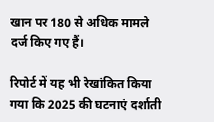खान पर 180 से अधिक मामले दर्ज किए गए हैं।

रिपोर्ट में यह भी रेखांकित किया गया कि 2025 की घटनाएं दर्शाती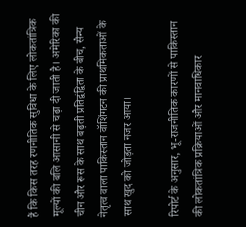हैं कि किस तरह रणनीतिक सुविधा के लिए लोकतांत्रिक मूल्यों की बलि आसानी से चढ़ा दी जाती है। अमेरिका की चीन और रूस के साथ बढ़ती प्रतिद्वंद्विता के बीच, सैन्य नेतृत्व वाला पाकिस्तान वॉशिंगटन की प्राथमिकताओं के साथ खुद को जोड़ता नजर आया।

रिपोर्ट के अनुसार, भू-राजनीतिक कारणों से पाकिस्तान की लोकतांत्रिक प्रक्रियाओं और मानवाधिकार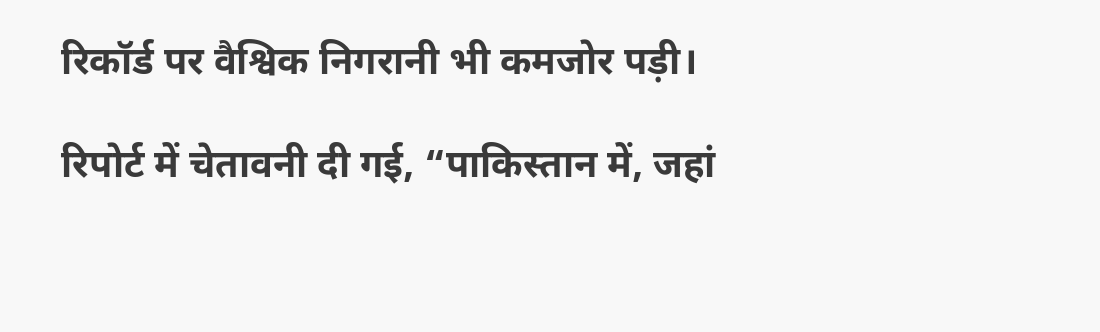रिकॉर्ड पर वैश्विक निगरानी भी कमजोर पड़ी।

रिपोर्ट में चेतावनी दी गई, “पाकिस्तान में, जहां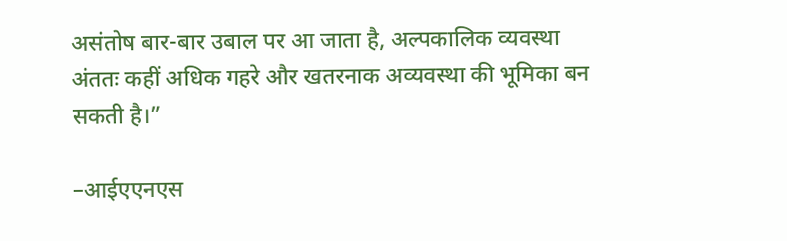असंतोष बार-बार उबाल पर आ जाता है, अल्पकालिक व्यवस्था अंततः कहीं अधिक गहरे और खतरनाक अव्यवस्था की भूमिका बन सकती है।”

–आईएएनएस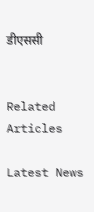डीएससी


Related Articles

Latest News